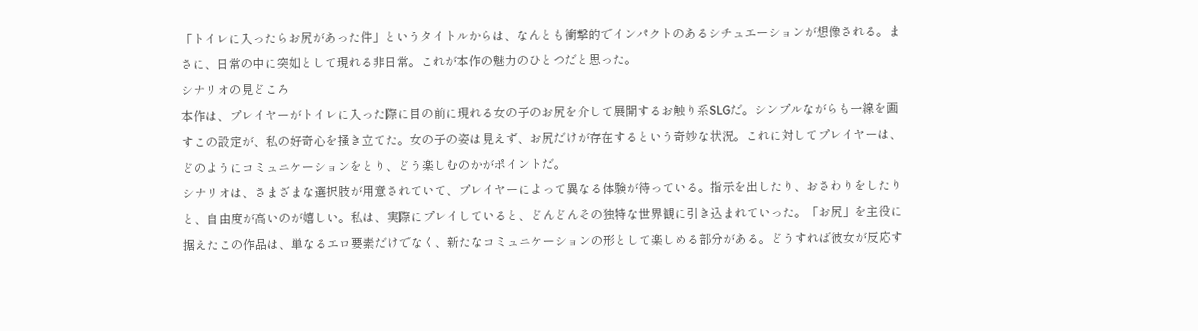「トイレに入ったらお尻があった件」というタイトルからは、なんとも衝撃的でインパクトのあるシチュエーションが想像される。まさに、日常の中に突如として現れる非日常。これが本作の魅力のひとつだと思った。
シナリオの見どころ
本作は、プレイヤーがトイレに入った際に目の前に現れる女の子のお尻を介して展開するお触り系SLGだ。シンプルながらも一線を画すこの設定が、私の好奇心を掻き立てた。女の子の姿は見えず、お尻だけが存在するという奇妙な状況。これに対してプレイヤーは、どのようにコミュニケーションをとり、どう楽しむのかがポイントだ。
シナリオは、さまざまな選択肢が用意されていて、プレイヤーによって異なる体験が待っている。指示を出したり、おさわりをしたりと、自由度が高いのが嬉しい。私は、実際にプレイしていると、どんどんその独特な世界観に引き込まれていった。「お尻」を主役に据えたこの作品は、単なるエロ要素だけでなく、新たなコミュニケーションの形として楽しめる部分がある。どうすれば彼女が反応す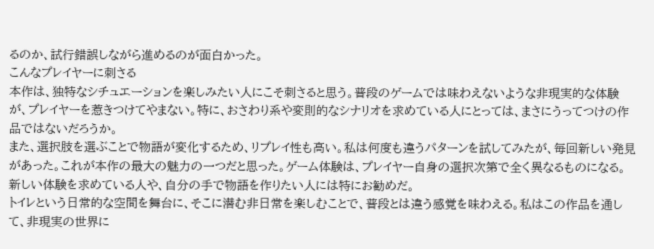るのか、試行錯誤しながら進めるのが面白かった。
こんなプレイヤーに刺さる
本作は、独特なシチュエーションを楽しみたい人にこそ刺さると思う。普段のゲームでは味わえないような非現実的な体験が、プレイヤーを惹きつけてやまない。特に、おさわり系や変則的なシナリオを求めている人にとっては、まさにうってつけの作品ではないだろうか。
また、選択肢を選ぶことで物語が変化するため、リプレイ性も高い。私は何度も違うパターンを試してみたが、毎回新しい発見があった。これが本作の最大の魅力の一つだと思った。ゲーム体験は、プレイヤー自身の選択次第で全く異なるものになる。新しい体験を求めている人や、自分の手で物語を作りたい人には特にお勧めだ。
トイレという日常的な空間を舞台に、そこに潜む非日常を楽しむことで、普段とは違う感覚を味わえる。私はこの作品を通して、非現実の世界に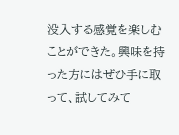没入する感覚を楽しむことができた。興味を持った方にはぜひ手に取って、試してみて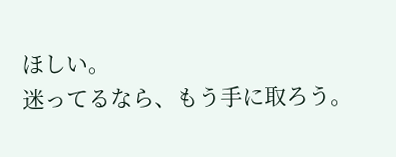ほしい。
迷ってるなら、もう手に取ろう。